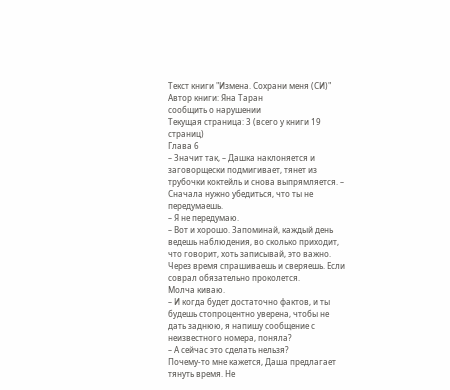Текст книги "Измена. Сохрани меня (СИ)"
Автор книги: Яна Таран
сообщить о нарушении
Текущая страница: 3 (всего у книги 19 страниц)
Глава 6
– Значит так, – Дашка наклоняется и заговорщески подмигивает, тянет из трубочки коктейль и снова выпрямляется. – Сначала нужно убедиться, что ты не передумаешь.
– Я не передумаю.
– Вот и хорошо. Запоминай, каждый день ведешь наблюдения, во сколько приходит, что говорит, хоть записывай, это важно. Через время спрашиваешь и сверяешь. Если соврал обязательно проколется.
Молча киваю.
– И когда будет достаточно фактов, и ты будешь стопроцентно уверена, чтобы не дать заднюю, я напишу сообщение с неизвестного номера, поняла?
– А сейчас это сделать нельзя?
Почему-то мне кажется, Даша предлагает тянуть время. Не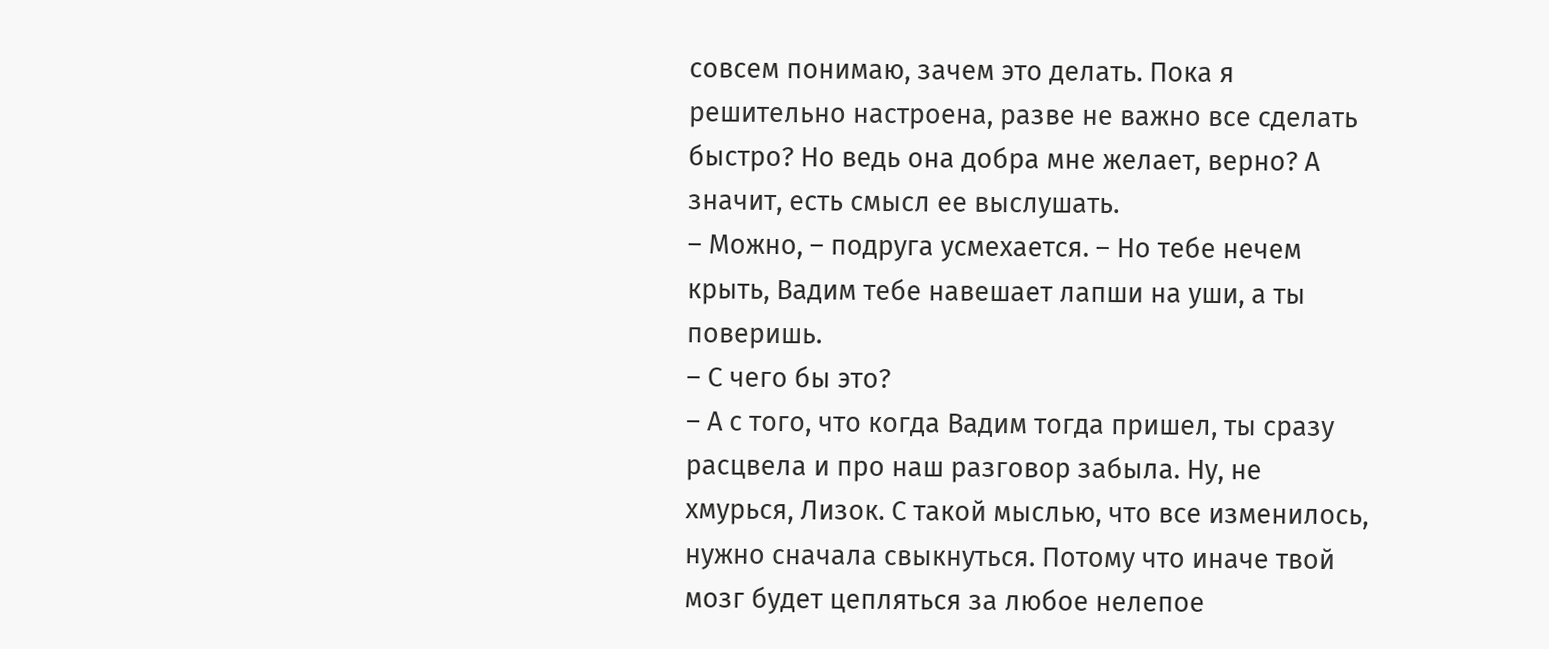совсем понимаю, зачем это делать. Пока я решительно настроена, разве не важно все сделать быстро? Но ведь она добра мне желает, верно? А значит, есть смысл ее выслушать.
– Можно, – подруга усмехается. – Но тебе нечем крыть, Вадим тебе навешает лапши на уши, а ты поверишь.
– С чего бы это?
– А с того, что когда Вадим тогда пришел, ты сразу расцвела и про наш разговор забыла. Ну, не хмурься, Лизок. С такой мыслью, что все изменилось, нужно сначала свыкнуться. Потому что иначе твой мозг будет цепляться за любое нелепое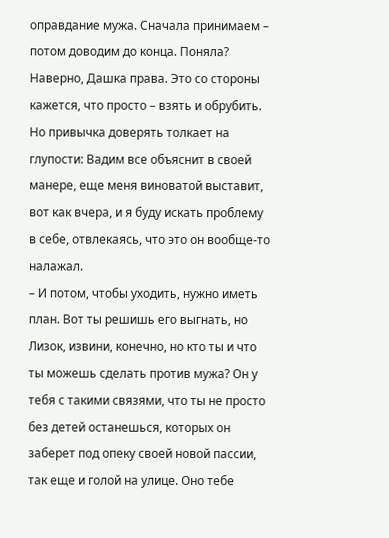оправдание мужа. Сначала принимаем – потом доводим до конца. Поняла?
Наверно, Дашка права. Это со стороны кажется, что просто – взять и обрубить. Но привычка доверять толкает на глупости: Вадим все объяснит в своей манере, еще меня виноватой выставит, вот как вчера, и я буду искать проблему в себе, отвлекаясь, что это он вообще-то налажал.
– И потом, чтобы уходить, нужно иметь план. Вот ты решишь его выгнать, но Лизок, извини, конечно, но кто ты и что ты можешь сделать против мужа? Он у тебя с такими связями, что ты не просто без детей останешься, которых он заберет под опеку своей новой пассии, так еще и голой на улице. Оно тебе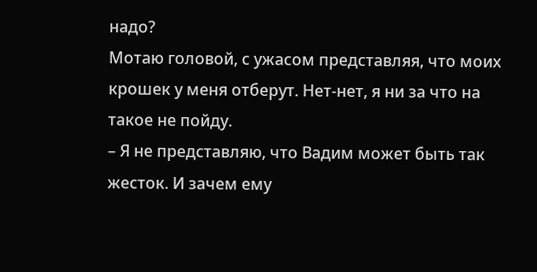надо?
Мотаю головой, с ужасом представляя, что моих крошек у меня отберут. Нет-нет, я ни за что на такое не пойду.
– Я не представляю, что Вадим может быть так жесток. И зачем ему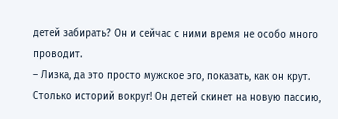детей забирать? Он и сейчас с ними время не особо много проводит.
– Лизка, да это просто мужское эго, показать, как он крут. Столько историй вокруг! Он детей скинет на новую пассию,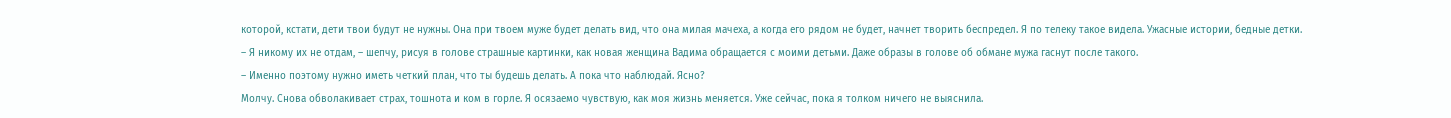которой, кстати, дети твои будут не нужны. Она при твоем муже будет делать вид, что она милая мачеха, а когда его рядом не будет, начнет творить беспредел. Я по телеку такое видела. Ужасные истории, бедные детки.
– Я никому их не отдам, – шепчу, рисуя в голове страшные картинки, как новая женщина Вадима обращается с моими детьми. Даже образы в голове об обмане мужа гаснут после такого.
– Именно поэтому нужно иметь четкий план, что ты будешь делать. А пока что наблюдай. Ясно?
Молчу. Снова обволакивает страх, тошнота и ком в горле. Я осязаемо чувствую, как моя жизнь меняется. Уже сейчас, пока я толком ничего не выяснила.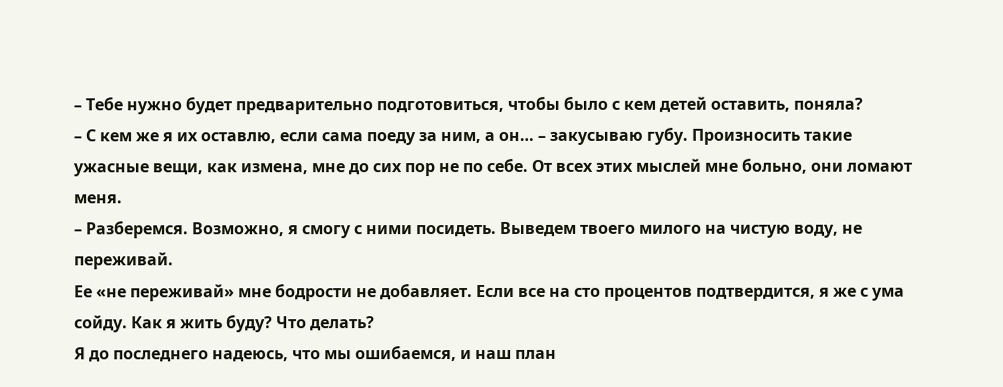– Тебе нужно будет предварительно подготовиться, чтобы было с кем детей оставить, поняла?
– С кем же я их оставлю, если сама поеду за ним, а он… – закусываю губу. Произносить такие ужасные вещи, как измена, мне до сих пор не по себе. От всех этих мыслей мне больно, они ломают меня.
– Разберемся. Возможно, я смогу с ними посидеть. Выведем твоего милого на чистую воду, не переживай.
Ее «не переживай» мне бодрости не добавляет. Если все на сто процентов подтвердится, я же с ума сойду. Как я жить буду? Что делать?
Я до последнего надеюсь, что мы ошибаемся, и наш план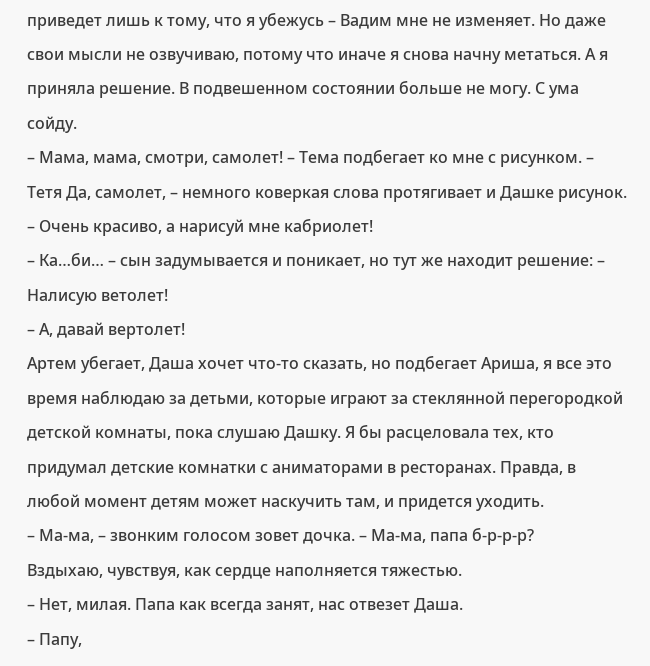приведет лишь к тому, что я убежусь – Вадим мне не изменяет. Но даже свои мысли не озвучиваю, потому что иначе я снова начну метаться. А я приняла решение. В подвешенном состоянии больше не могу. С ума сойду.
– Мама, мама, смотри, самолет! – Тема подбегает ко мне с рисунком. – Тетя Да, самолет, – немного коверкая слова протягивает и Дашке рисунок.
– Очень красиво, а нарисуй мне кабриолет!
– Ка…би… – сын задумывается и поникает, но тут же находит решение: – Налисую ветолет!
– А, давай вертолет!
Артем убегает, Даша хочет что-то сказать, но подбегает Ариша, я все это время наблюдаю за детьми, которые играют за стеклянной перегородкой детской комнаты, пока слушаю Дашку. Я бы расцеловала тех, кто придумал детские комнатки с аниматорами в ресторанах. Правда, в любой момент детям может наскучить там, и придется уходить.
– Ма-ма, – звонким голосом зовет дочка. – Ма-ма, папа б-р-р-р?
Вздыхаю, чувствуя, как сердце наполняется тяжестью.
– Нет, милая. Папа как всегда занят, нас отвезет Даша.
– Папу,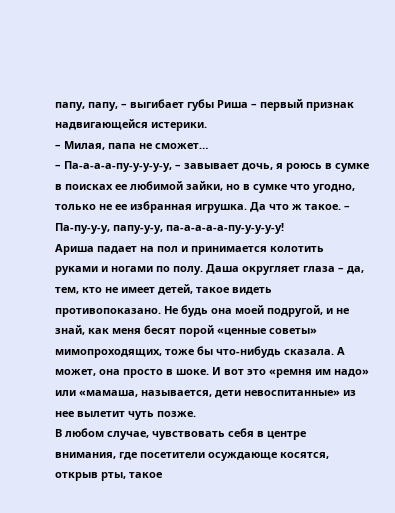папу, папу, – выгибает губы Риша – первый признак надвигающейся истерики.
– Милая, папа не сможет…
– Па-а-а-а-пу-у-у-у-у, – завывает дочь, я роюсь в сумке в поисках ее любимой зайки, но в сумке что угодно, только не ее избранная игрушка. Да что ж такое. – Па-пу-у-у, папу-у-у, па-а-а-а-а-пу-у-у-у-у!
Ариша падает на пол и принимается колотить руками и ногами по полу. Даша округляет глаза – да, тем, кто не имеет детей, такое видеть противопоказано. Не будь она моей подругой, и не знай, как меня бесят порой «ценные советы» мимопроходящих, тоже бы что-нибудь сказала. А может, она просто в шоке. И вот это «ремня им надо» или «мамаша, называется, дети невоспитанные» из нее вылетит чуть позже.
В любом случае, чувствовать себя в центре внимания, где посетители осуждающе косятся, открыв рты, такое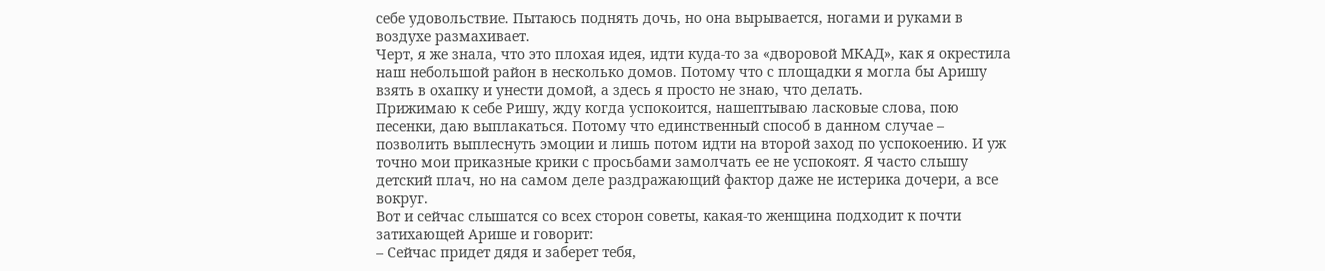себе удовольствие. Пытаюсь поднять дочь, но она вырывается, ногами и руками в воздухе размахивает.
Черт, я же знала, что это плохая идея, идти куда-то за «дворовой МКАД», как я окрестила наш небольшой район в несколько домов. Потому что с площадки я могла бы Аришу взять в охапку и унести домой, а здесь я просто не знаю, что делать.
Прижимаю к себе Ришу, жду когда успокоится, нашептываю ласковые слова, пою песенки, даю выплакаться. Потому что единственный способ в данном случае – позволить выплеснуть эмоции и лишь потом идти на второй заход по успокоению. И уж точно мои приказные крики с просьбами замолчать ее не успокоят. Я часто слышу детский плач, но на самом деле раздражающий фактор даже не истерика дочери, а все вокруг.
Вот и сейчас слышатся со всех сторон советы, какая-то женщина подходит к почти затихающей Арише и говорит:
– Сейчас придет дядя и заберет тебя,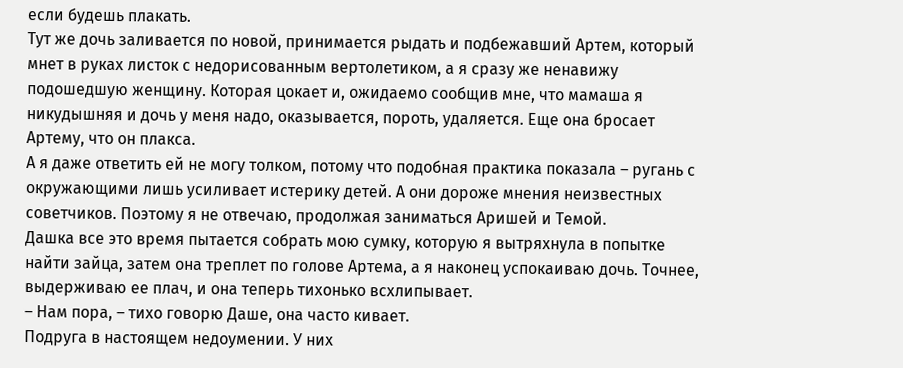если будешь плакать.
Тут же дочь заливается по новой, принимается рыдать и подбежавший Артем, который мнет в руках листок с недорисованным вертолетиком, а я сразу же ненавижу подошедшую женщину. Которая цокает и, ожидаемо сообщив мне, что мамаша я никудышняя и дочь у меня надо, оказывается, пороть, удаляется. Еще она бросает Артему, что он плакса.
А я даже ответить ей не могу толком, потому что подобная практика показала – ругань с окружающими лишь усиливает истерику детей. А они дороже мнения неизвестных советчиков. Поэтому я не отвечаю, продолжая заниматься Аришей и Темой.
Дашка все это время пытается собрать мою сумку, которую я вытряхнула в попытке найти зайца, затем она треплет по голове Артема, а я наконец успокаиваю дочь. Точнее, выдерживаю ее плач, и она теперь тихонько всхлипывает.
– Нам пора, – тихо говорю Даше, она часто кивает.
Подруга в настоящем недоумении. У них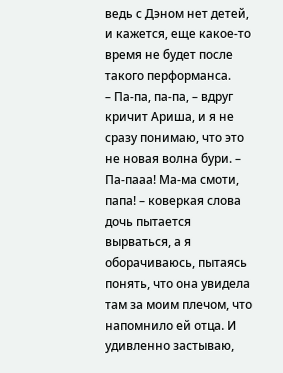ведь с Дэном нет детей, и кажется, еще какое-то время не будет после такого перформанса.
– Па-па, па-па, – вдруг кричит Ариша, и я не сразу понимаю, что это не новая волна бури. – Па-пааа! Ма-ма смоти, папа! – коверкая слова дочь пытается вырваться, а я оборачиваюсь, пытаясь понять, что она увидела там за моим плечом, что напомнило ей отца. И удивленно застываю,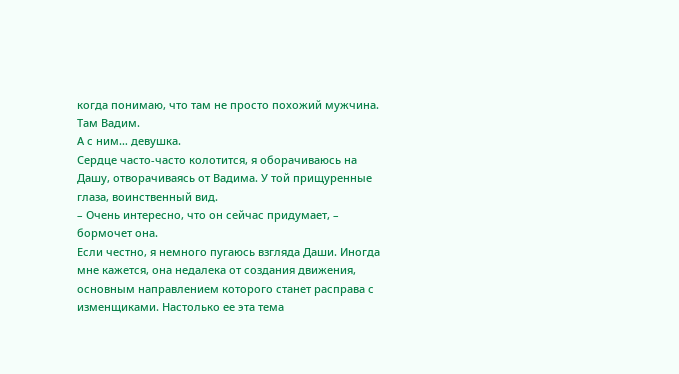когда понимаю, что там не просто похожий мужчина.
Там Вадим.
А с ним… девушка.
Сердце часто-часто колотится, я оборачиваюсь на Дашу, отворачиваясь от Вадима. У той прищуренные глаза, воинственный вид.
– Очень интересно, что он сейчас придумает, – бормочет она.
Если честно, я немного пугаюсь взгляда Даши. Иногда мне кажется, она недалека от создания движения, основным направлением которого станет расправа с изменщиками. Настолько ее эта тема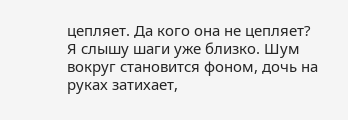цепляет. Да кого она не цепляет?
Я слышу шаги уже близко. Шум вокруг становится фоном, дочь на руках затихает,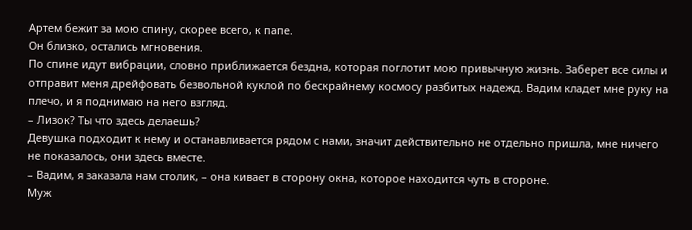Артем бежит за мою спину, скорее всего, к папе.
Он близко, остались мгновения.
По спине идут вибрации, словно приближается бездна, которая поглотит мою привычную жизнь. Заберет все силы и отправит меня дрейфовать безвольной куклой по бескрайнему космосу разбитых надежд. Вадим кладет мне руку на плечо, и я поднимаю на него взгляд.
– Лизок? Ты что здесь делаешь?
Девушка подходит к нему и останавливается рядом с нами, значит действительно не отдельно пришла, мне ничего не показалось, они здесь вместе.
– Вадим, я заказала нам столик, – она кивает в сторону окна, которое находится чуть в стороне.
Муж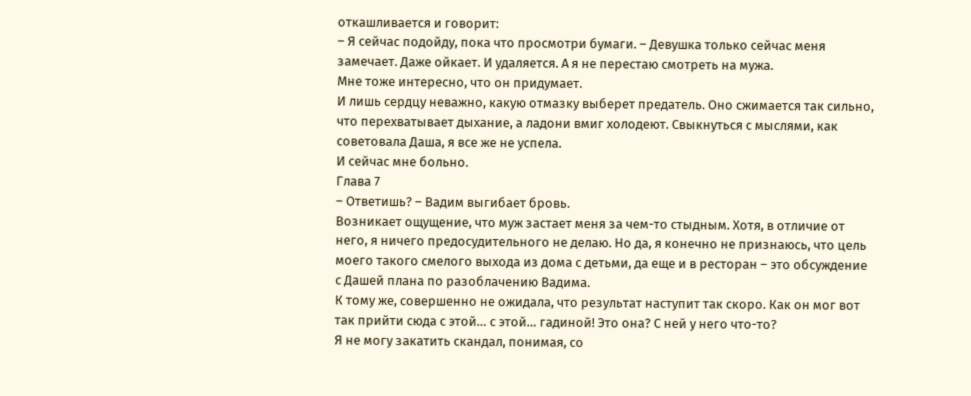откашливается и говорит:
– Я сейчас подойду, пока что просмотри бумаги. – Девушка только сейчас меня замечает. Даже ойкает. И удаляется. А я не перестаю смотреть на мужа.
Мне тоже интересно, что он придумает.
И лишь сердцу неважно, какую отмазку выберет предатель. Оно сжимается так сильно, что перехватывает дыхание, а ладони вмиг холодеют. Свыкнуться с мыслями, как советовала Даша, я все же не успела.
И сейчас мне больно.
Глава 7
– Ответишь? – Вадим выгибает бровь.
Возникает ощущение, что муж застает меня за чем-то стыдным. Хотя, в отличие от него, я ничего предосудительного не делаю. Но да, я конечно не признаюсь, что цель моего такого смелого выхода из дома с детьми, да еще и в ресторан – это обсуждение с Дашей плана по разоблачению Вадима.
К тому же, совершенно не ожидала, что результат наступит так скоро. Как он мог вот так прийти сюда с этой… с этой… гадиной! Это она? С ней у него что-то?
Я не могу закатить скандал, понимая, со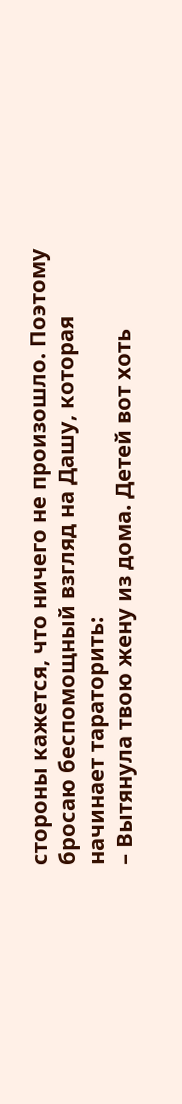стороны кажется, что ничего не произошло. Поэтому бросаю беспомощный взгляд на Дашу, которая начинает тараторить:
– Вытянула твою жену из дома. Детей вот хоть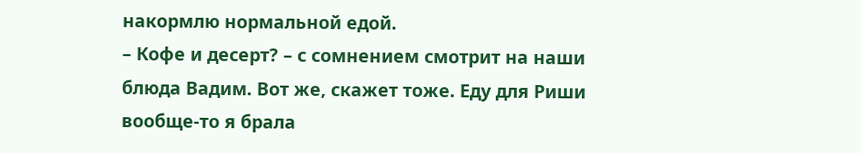накормлю нормальной едой.
– Кофе и десерт? – с сомнением смотрит на наши блюда Вадим. Вот же, скажет тоже. Еду для Риши вообще-то я брала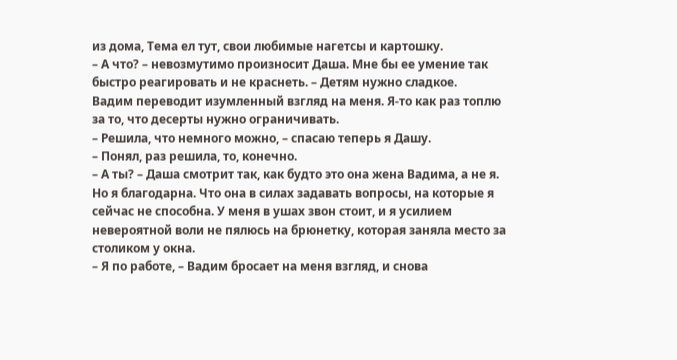из дома, Тема ел тут, свои любимые нагетсы и картошку.
– А что? – невозмутимо произносит Даша. Мне бы ее умение так быстро реагировать и не краснеть. – Детям нужно сладкое.
Вадим переводит изумленный взгляд на меня. Я-то как раз топлю за то, что десерты нужно ограничивать.
– Решила, что немного можно, – спасаю теперь я Дашу.
– Понял, раз решила, то, конечно.
– А ты? – Даша смотрит так, как будто это она жена Вадима, а не я. Но я благодарна. Что она в силах задавать вопросы, на которые я сейчас не способна. У меня в ушах звон стоит, и я усилием невероятной воли не пялюсь на брюнетку, которая заняла место за столиком у окна.
– Я по работе, – Вадим бросает на меня взгляд, и снова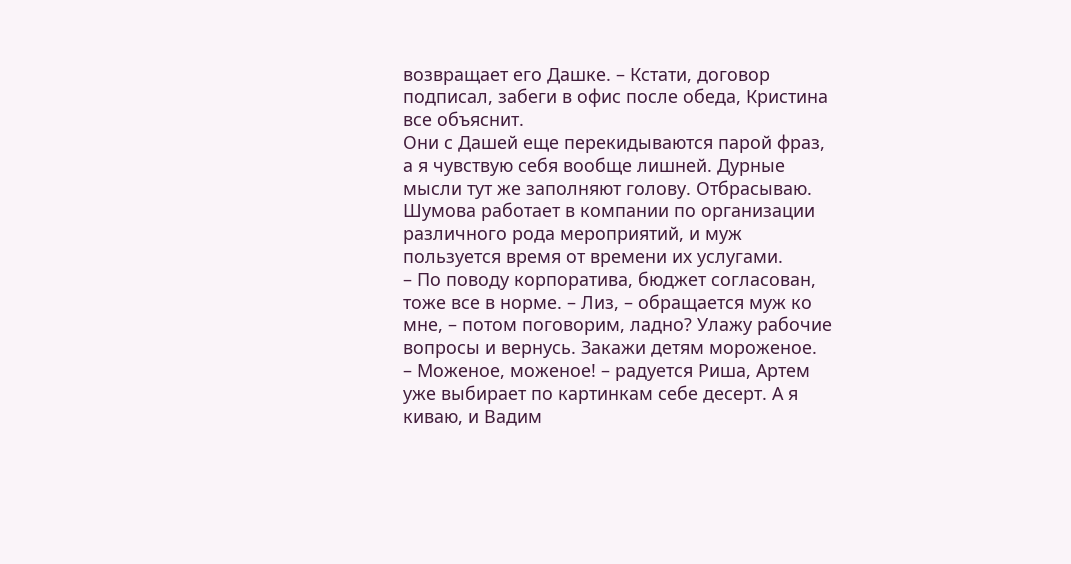возвращает его Дашке. – Кстати, договор подписал, забеги в офис после обеда, Кристина все объяснит.
Они с Дашей еще перекидываются парой фраз, а я чувствую себя вообще лишней. Дурные мысли тут же заполняют голову. Отбрасываю. Шумова работает в компании по организации различного рода мероприятий, и муж пользуется время от времени их услугами.
– По поводу корпоратива, бюджет согласован, тоже все в норме. – Лиз, – обращается муж ко мне, – потом поговорим, ладно? Улажу рабочие вопросы и вернусь. Закажи детям мороженое.
– Моженое, моженое! – радуется Риша, Артем уже выбирает по картинкам себе десерт. А я киваю, и Вадим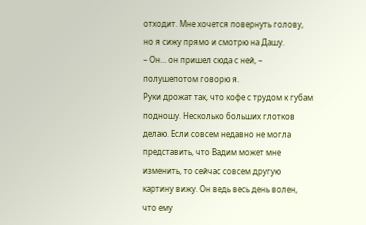отходит. Мне хочется повернуть голову, но я сижу прямо и смотрю на Дашу.
– Он… он пришел сюда с ней, – полушепотом говорю я.
Руки дрожат так, что кофе с трудом к губам подношу. Несколько больших глотков делаю. Если совсем недавно не могла представить, что Вадим может мне изменить, то сейчас совсем другую картину вижу. Он ведь весь день волен, что ему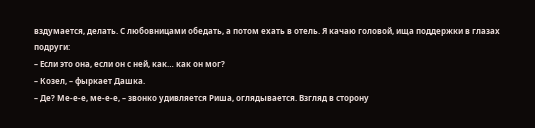вздумается, делать. С любовницами обедать, а потом ехать в отель. Я качаю головой, ища поддержки в глазах подруги:
– Если это она, если он с ней, как… как он мог?
– Козел, – фыркает Дашка.
– Де? Ме-е-е, ме-е-е, – звонко удивляется Риша, оглядывается. Взгляд в сторону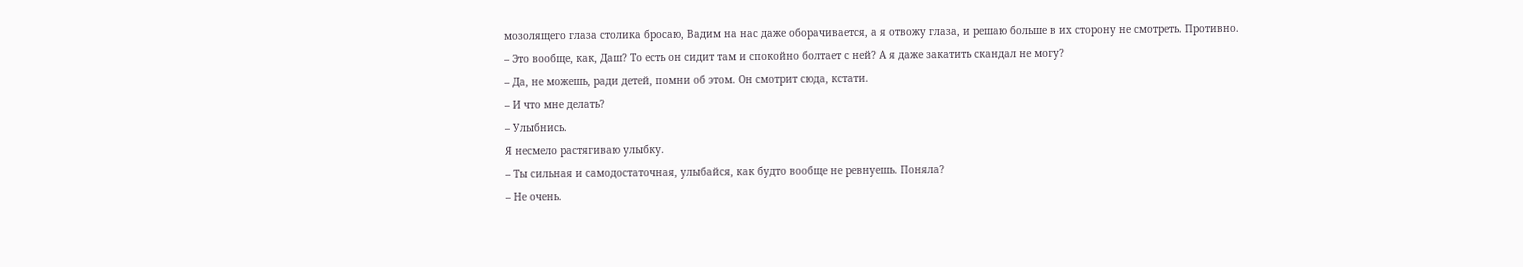мозолящего глаза столика бросаю, Вадим на нас даже оборачивается, а я отвожу глаза, и решаю больше в их сторону не смотреть. Противно.
– Это вообще, как, Даш? То есть он сидит там и спокойно болтает с ней? А я даже закатить скандал не могу?
– Да, не можешь, ради детей, помни об этом. Он смотрит сюда, кстати.
– И что мне делать?
– Улыбнись.
Я несмело растягиваю улыбку.
– Ты сильная и самодостаточная, улыбайся, как будто вообще не ревнуешь. Поняла?
– Не очень.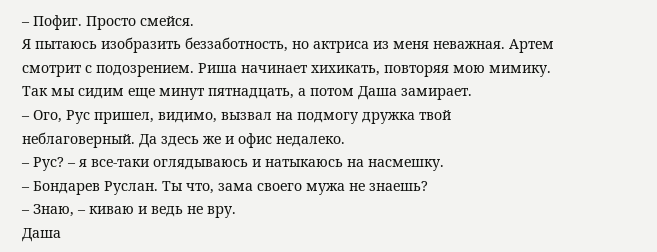– Пофиг. Просто смейся.
Я пытаюсь изобразить беззаботность, но актриса из меня неважная. Артем смотрит с подозрением. Риша начинает хихикать, повторяя мою мимику. Так мы сидим еще минут пятнадцать, а потом Даша замирает.
– Ого, Рус пришел, видимо, вызвал на подмогу дружка твой неблаговерный. Да здесь же и офис недалеко.
– Рус? – я все-таки оглядываюсь и натыкаюсь на насмешку.
– Бондарев Руслан. Ты что, зама своего мужа не знаешь?
– Знаю, – киваю и ведь не вру.
Даша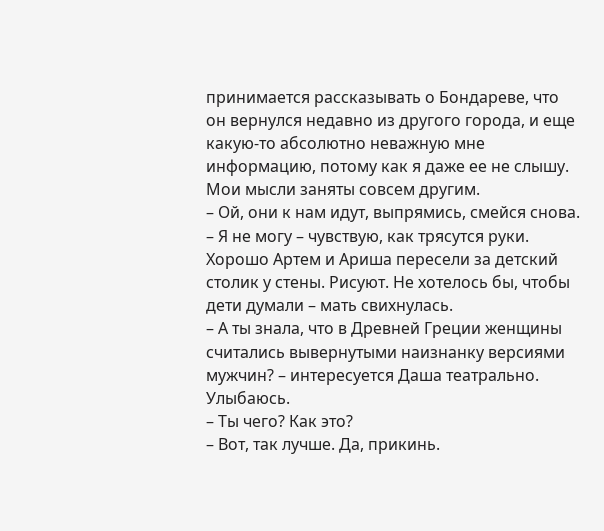принимается рассказывать о Бондареве, что он вернулся недавно из другого города, и еще какую-то абсолютно неважную мне информацию, потому как я даже ее не слышу. Мои мысли заняты совсем другим.
– Ой, они к нам идут, выпрямись, смейся снова.
– Я не могу – чувствую, как трясутся руки. Хорошо Артем и Ариша пересели за детский столик у стены. Рисуют. Не хотелось бы, чтобы дети думали – мать свихнулась.
– А ты знала, что в Древней Греции женщины считались вывернутыми наизнанку версиями мужчин? – интересуется Даша театрально.
Улыбаюсь.
– Ты чего? Как это?
– Вот, так лучше. Да, прикинь.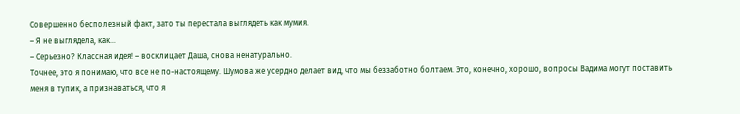Совершенно бесполезный факт, зато ты перестала выглядеть как мумия.
– Я не выглядела, как…
– Серьезно? Классная идея! – восклицает Даша, снова ненатурально.
Точнее, это я понимаю, что все не по-настоящему. Шумова же усердно делает вид, что мы беззаботно болтаем. Это, конечно, хорошо, вопросы Вадима могут поставить меня в тупик, а признаваться, что я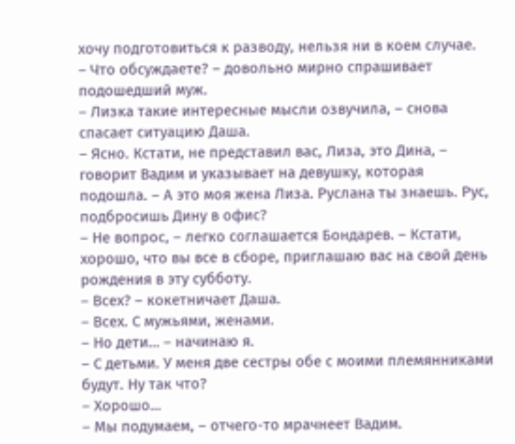хочу подготовиться к разводу, нельзя ни в коем случае.
– Что обсуждаете? – довольно мирно спрашивает подошедший муж.
– Лизка такие интересные мысли озвучила, – снова спасает ситуацию Даша.
– Ясно. Кстати, не представил вас, Лиза, это Дина, – говорит Вадим и указывает на девушку, которая подошла. – А это моя жена Лиза. Руслана ты знаешь. Рус, подбросишь Дину в офис?
– Не вопрос, – легко соглашается Бондарев. – Кстати, хорошо, что вы все в сборе, приглашаю вас на свой день рождения в эту субботу.
– Всех? – кокетничает Даша.
– Всех. С мужьями, женами.
– Но дети… – начинаю я.
– С детьми. У меня две сестры обе с моими племянниками будут. Ну так что?
– Хорошо…
– Мы подумаем, – отчего-то мрачнеет Вадим.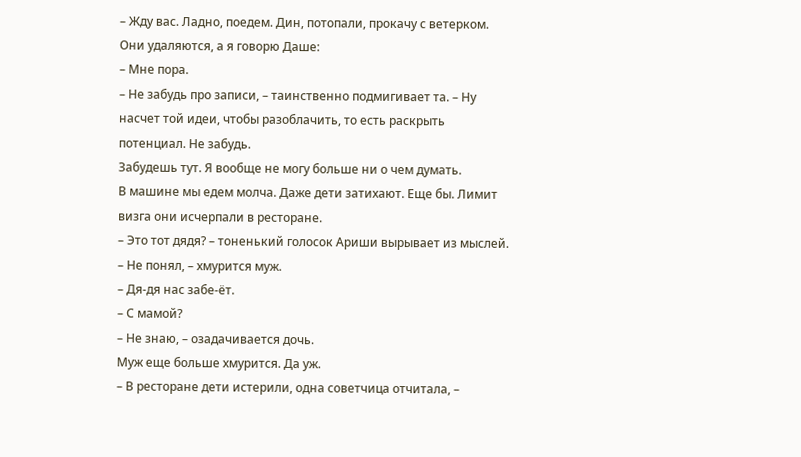– Жду вас. Ладно, поедем. Дин, потопали, прокачу с ветерком.
Они удаляются, а я говорю Даше:
– Мне пора.
– Не забудь про записи, – таинственно подмигивает та. – Ну насчет той идеи, чтобы разоблачить, то есть раскрыть потенциал. Не забудь.
Забудешь тут. Я вообще не могу больше ни о чем думать.
В машине мы едем молча. Даже дети затихают. Еще бы. Лимит визга они исчерпали в ресторане.
– Это тот дядя? – тоненький голосок Ариши вырывает из мыслей.
– Не понял, – хмурится муж.
– Дя-дя нас забе-ёт.
– С мамой?
– Не знаю, – озадачивается дочь.
Муж еще больше хмурится. Да уж.
– В ресторане дети истерили, одна советчица отчитала, –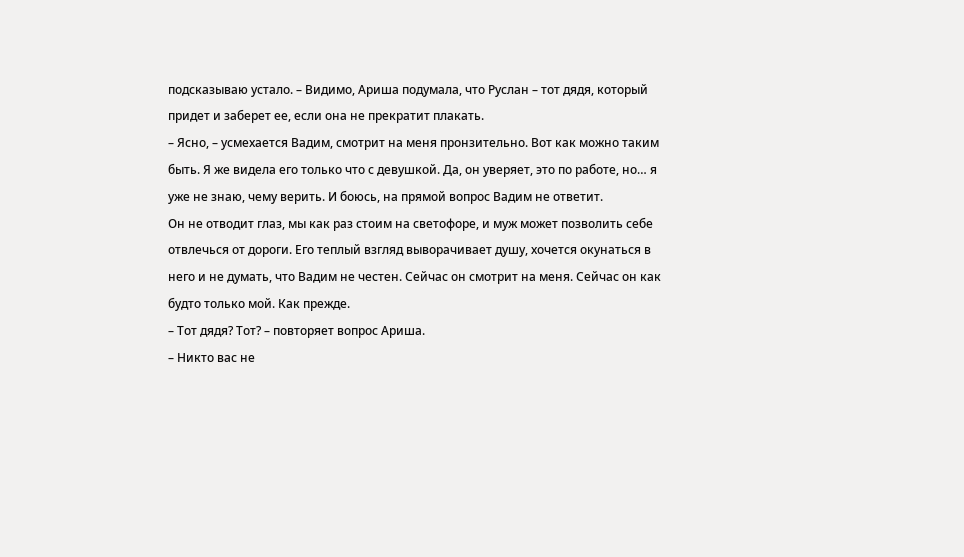подсказываю устало. – Видимо, Ариша подумала, что Руслан – тот дядя, который придет и заберет ее, если она не прекратит плакать.
– Ясно, – усмехается Вадим, смотрит на меня пронзительно. Вот как можно таким быть. Я же видела его только что с девушкой. Да, он уверяет, это по работе, но… я уже не знаю, чему верить. И боюсь, на прямой вопрос Вадим не ответит.
Он не отводит глаз, мы как раз стоим на светофоре, и муж может позволить себе отвлечься от дороги. Его теплый взгляд выворачивает душу, хочется окунаться в него и не думать, что Вадим не честен. Сейчас он смотрит на меня. Сейчас он как будто только мой. Как прежде.
– Тот дядя? Тот? – повторяет вопрос Ариша.
– Никто вас не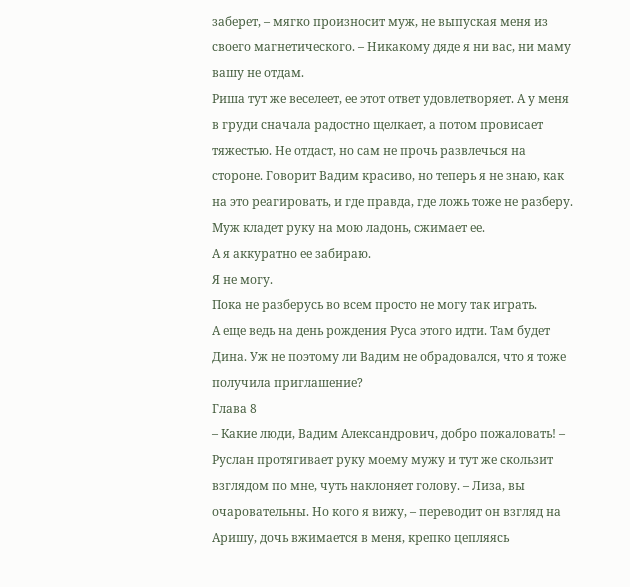заберет, – мягко произносит муж, не выпуская меня из своего магнетического. – Никакому дяде я ни вас, ни маму вашу не отдам.
Риша тут же веселеет, ее этот ответ удовлетворяет. А у меня в груди сначала радостно щелкает, а потом провисает тяжестью. Не отдаст, но сам не прочь развлечься на стороне. Говорит Вадим красиво, но теперь я не знаю, как на это реагировать, и где правда, где ложь тоже не разберу.
Муж кладет руку на мою ладонь, сжимает ее.
А я аккуратно ее забираю.
Я не могу.
Пока не разберусь во всем просто не могу так играть.
А еще ведь на день рождения Руса этого идти. Там будет Дина. Уж не поэтому ли Вадим не обрадовался, что я тоже получила приглашение?
Глава 8
– Какие люди, Вадим Александрович, добро пожаловать! – Руслан протягивает руку моему мужу и тут же скользит взглядом по мне, чуть наклоняет голову. – Лиза, вы очаровательны. Но кого я вижу, – переводит он взгляд на Аришу, дочь вжимается в меня, крепко цепляясь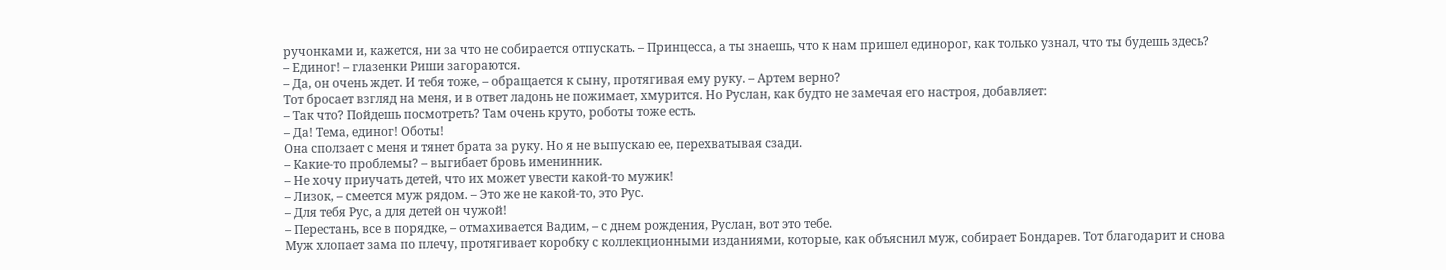ручонками и, кажется, ни за что не собирается отпускать. – Принцесса, а ты знаешь, что к нам пришел единорог, как только узнал, что ты будешь здесь?
– Единог! – глазенки Риши загораются.
– Да, он очень ждет. И тебя тоже, – обращается к сыну, протягивая ему руку. – Артем верно?
Тот бросает взгляд на меня, и в ответ ладонь не пожимает, хмурится. Но Руслан, как будто не замечая его настроя, добавляет:
– Так что? Пойдешь посмотреть? Там очень круто, роботы тоже есть.
– Да! Тема, единог! Оботы!
Она сползает с меня и тянет брата за руку. Но я не выпускаю ее, перехватывая сзади.
– Какие-то проблемы? – выгибает бровь именинник.
– Не хочу приучать детей, что их может увести какой-то мужик!
– Лизок, – смеется муж рядом. – Это же не какой-то, это Рус.
– Для тебя Рус, а для детей он чужой!
– Перестань, все в порядке, – отмахивается Вадим, – с днем рождения, Руслан, вот это тебе.
Муж хлопает зама по плечу, протягивает коробку с коллекционными изданиями, которые, как объяснил муж, собирает Бондарев. Тот благодарит и снова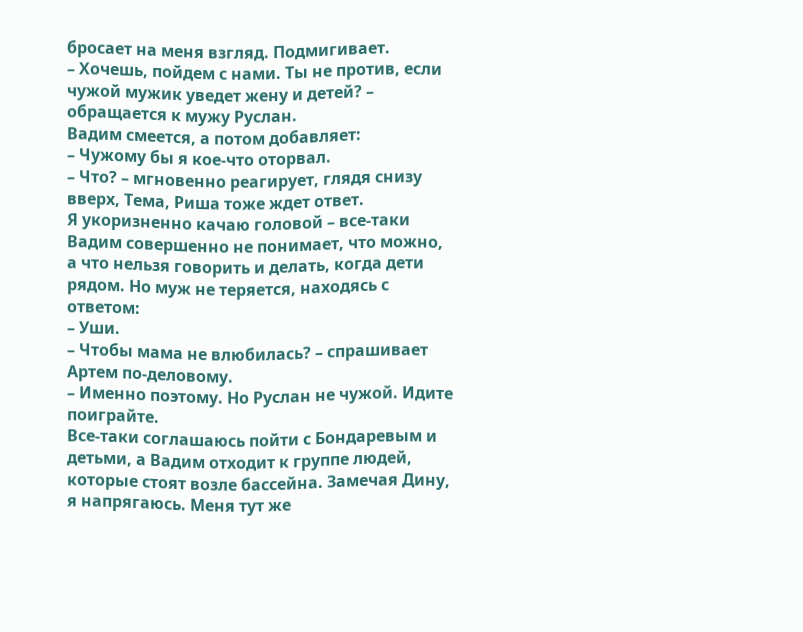бросает на меня взгляд. Подмигивает.
– Хочешь, пойдем с нами. Ты не против, если чужой мужик уведет жену и детей? – обращается к мужу Руслан.
Вадим смеется, а потом добавляет:
– Чужому бы я кое-что оторвал.
– Что? – мгновенно реагирует, глядя снизу вверх, Тема, Риша тоже ждет ответ.
Я укоризненно качаю головой – все-таки Вадим совершенно не понимает, что можно, а что нельзя говорить и делать, когда дети рядом. Но муж не теряется, находясь с ответом:
– Уши.
– Чтобы мама не влюбилась? – спрашивает Артем по-деловому.
– Именно поэтому. Но Руслан не чужой. Идите поиграйте.
Все-таки соглашаюсь пойти с Бондаревым и детьми, а Вадим отходит к группе людей, которые стоят возле бассейна. Замечая Дину, я напрягаюсь. Меня тут же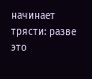начинает трясти: разве это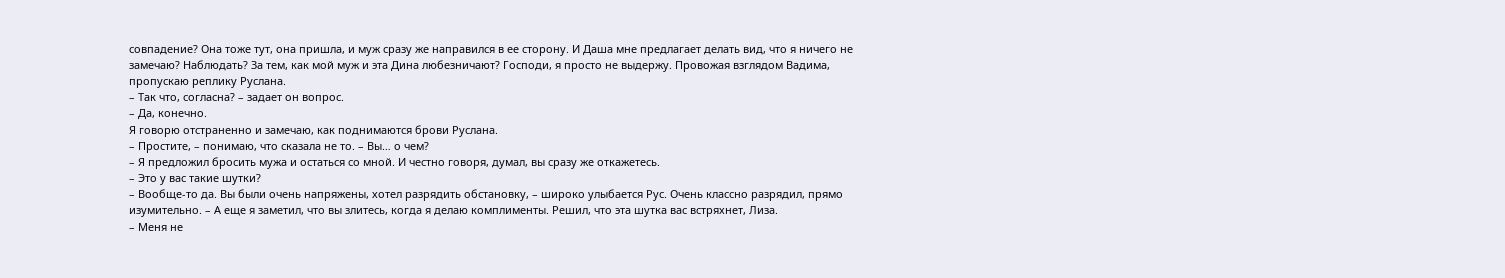совпадение? Она тоже тут, она пришла, и муж сразу же направился в ее сторону. И Даша мне предлагает делать вид, что я ничего не замечаю? Наблюдать? За тем, как мой муж и эта Дина любезничают? Господи, я просто не выдержу. Провожая взглядом Вадима, пропускаю реплику Руслана.
– Так что, согласна? – задает он вопрос.
– Да, конечно.
Я говорю отстраненно и замечаю, как поднимаются брови Руслана.
– Простите, – понимаю, что сказала не то. – Вы… о чем?
– Я предложил бросить мужа и остаться со мной. И честно говоря, думал, вы сразу же откажетесь.
– Это у вас такие шутки?
– Вообще-то да. Вы были очень напряжены, хотел разрядить обстановку, – широко улыбается Рус. Очень классно разрядил, прямо изумительно. – А еще я заметил, что вы злитесь, когда я делаю комплименты. Решил, что эта шутка вас встряхнет, Лиза.
– Меня не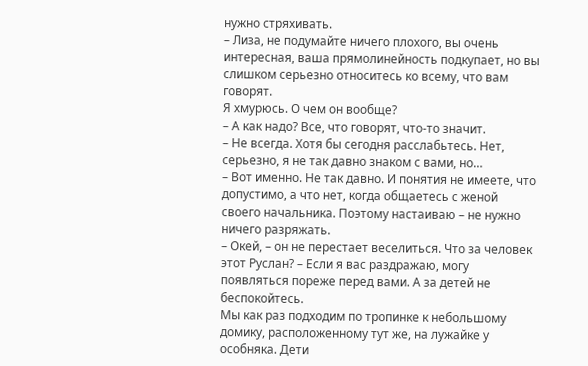нужно стряхивать.
– Лиза, не подумайте ничего плохого, вы очень интересная, ваша прямолинейность подкупает, но вы слишком серьезно относитесь ко всему, что вам говорят.
Я хмурюсь. О чем он вообще?
– А как надо? Все, что говорят, что-то значит.
– Не всегда. Хотя бы сегодня расслабьтесь. Нет, серьезно, я не так давно знаком с вами, но…
– Вот именно. Не так давно. И понятия не имеете, что допустимо, а что нет, когда общаетесь с женой своего начальника. Поэтому настаиваю – не нужно ничего разряжать.
– Окей, – он не перестает веселиться. Что за человек этот Руслан? – Если я вас раздражаю, могу появляться пореже перед вами. А за детей не беспокойтесь.
Мы как раз подходим по тропинке к небольшому домику, расположенному тут же, на лужайке у особняка. Дети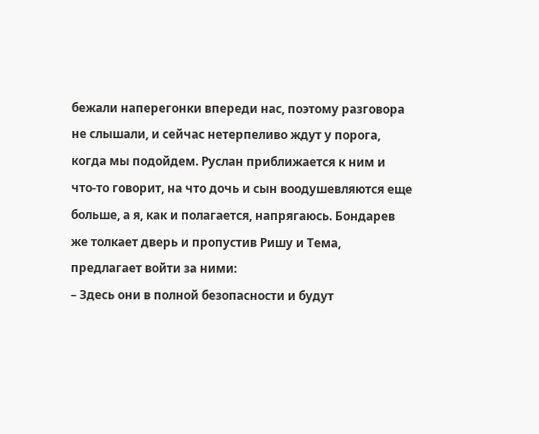бежали наперегонки впереди нас, поэтому разговора не слышали, и сейчас нетерпеливо ждут у порога, когда мы подойдем. Руслан приближается к ним и что-то говорит, на что дочь и сын воодушевляются еще больше, а я, как и полагается, напрягаюсь. Бондарев же толкает дверь и пропустив Ришу и Тема, предлагает войти за ними:
– Здесь они в полной безопасности и будут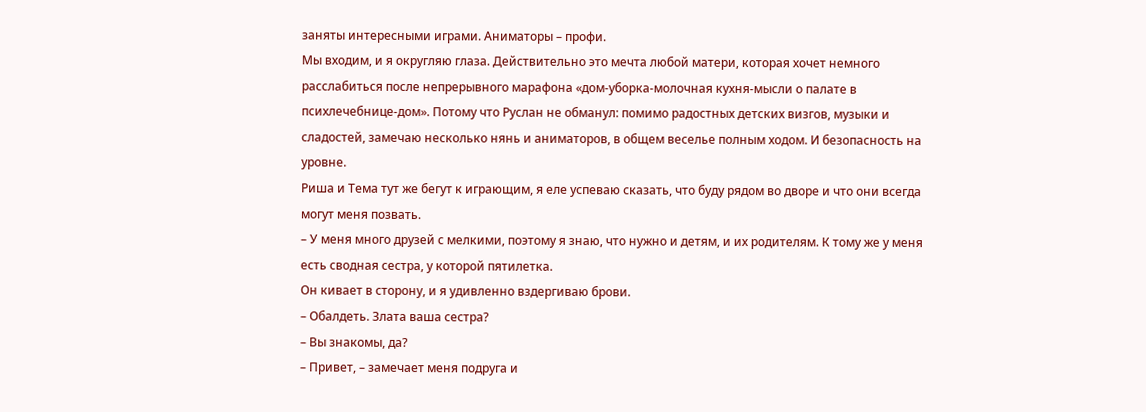заняты интересными играми. Аниматоры – профи.
Мы входим, и я округляю глаза. Действительно это мечта любой матери, которая хочет немного расслабиться после непрерывного марафона «дом-уборка-молочная кухня-мысли о палате в психлечебнице-дом». Потому что Руслан не обманул: помимо радостных детских визгов, музыки и сладостей, замечаю несколько нянь и аниматоров, в общем веселье полным ходом. И безопасность на уровне.
Риша и Тема тут же бегут к играющим, я еле успеваю сказать, что буду рядом во дворе и что они всегда могут меня позвать.
– У меня много друзей с мелкими, поэтому я знаю, что нужно и детям, и их родителям. К тому же у меня есть сводная сестра, у которой пятилетка.
Он кивает в сторону, и я удивленно вздергиваю брови.
– Обалдеть. Злата ваша сестра?
– Вы знакомы, да?
– Привет, – замечает меня подруга и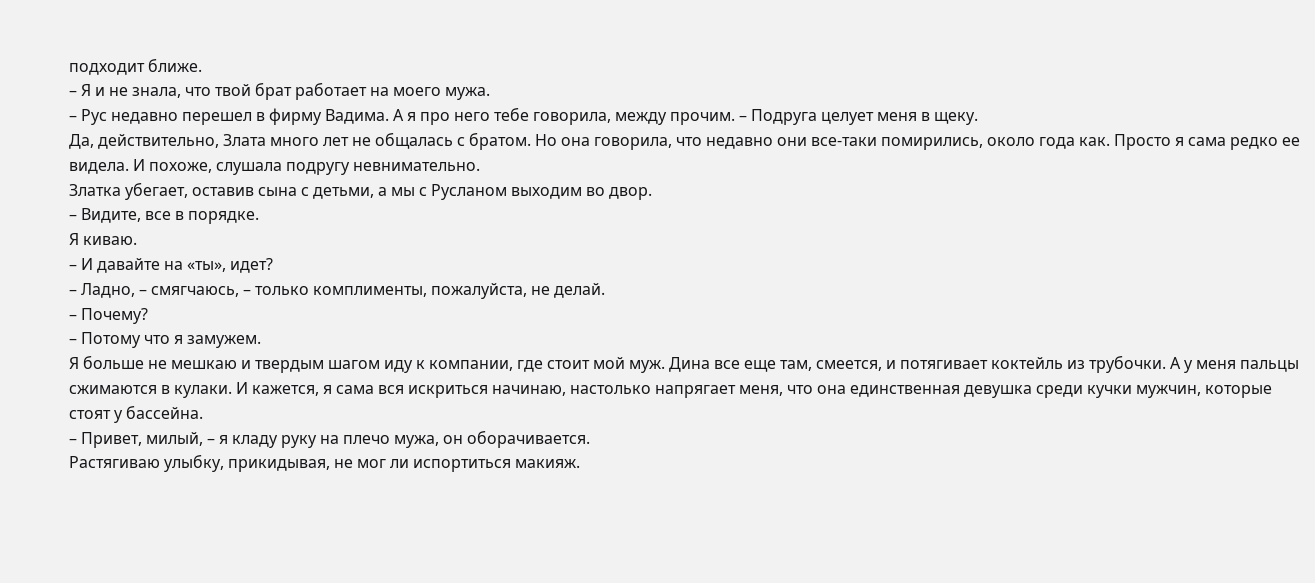подходит ближе.
– Я и не знала, что твой брат работает на моего мужа.
– Рус недавно перешел в фирму Вадима. А я про него тебе говорила, между прочим. – Подруга целует меня в щеку.
Да, действительно, Злата много лет не общалась с братом. Но она говорила, что недавно они все-таки помирились, около года как. Просто я сама редко ее видела. И похоже, слушала подругу невнимательно.
Златка убегает, оставив сына с детьми, а мы с Русланом выходим во двор.
– Видите, все в порядке.
Я киваю.
– И давайте на «ты», идет?
– Ладно, – смягчаюсь, – только комплименты, пожалуйста, не делай.
– Почему?
– Потому что я замужем.
Я больше не мешкаю и твердым шагом иду к компании, где стоит мой муж. Дина все еще там, смеется, и потягивает коктейль из трубочки. А у меня пальцы сжимаются в кулаки. И кажется, я сама вся искриться начинаю, настолько напрягает меня, что она единственная девушка среди кучки мужчин, которые стоят у бассейна.
– Привет, милый, – я кладу руку на плечо мужа, он оборачивается.
Растягиваю улыбку, прикидывая, не мог ли испортиться макияж.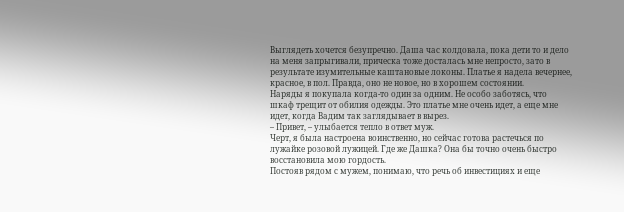Выглядеть хочется безупречно. Даша час колдовала, пока дети то и дело на меня запрыгивали, прическа тоже досталась мне непросто, зато в результате изумительные каштановые локоны. Платье я надела вечернее, красное, в пол. Правда, оно не новое, но в хорошем состоянии.
Наряды я покупала когда-то один за одним. Не особо заботясь, что шкаф трещит от обилия одежды. Это платье мне очень идет, а еще мне идет, когда Вадим так заглядывает в вырез.
– Привет, – улыбается тепло в ответ муж.
Черт, я была настроена воинственно, но сейчас готова растечься по лужайке розовой лужицей. Где же Дашка? Она бы точно очень быстро восстановила мою гордость.
Постояв рядом с мужем, понимаю, что речь об инвестициях и еще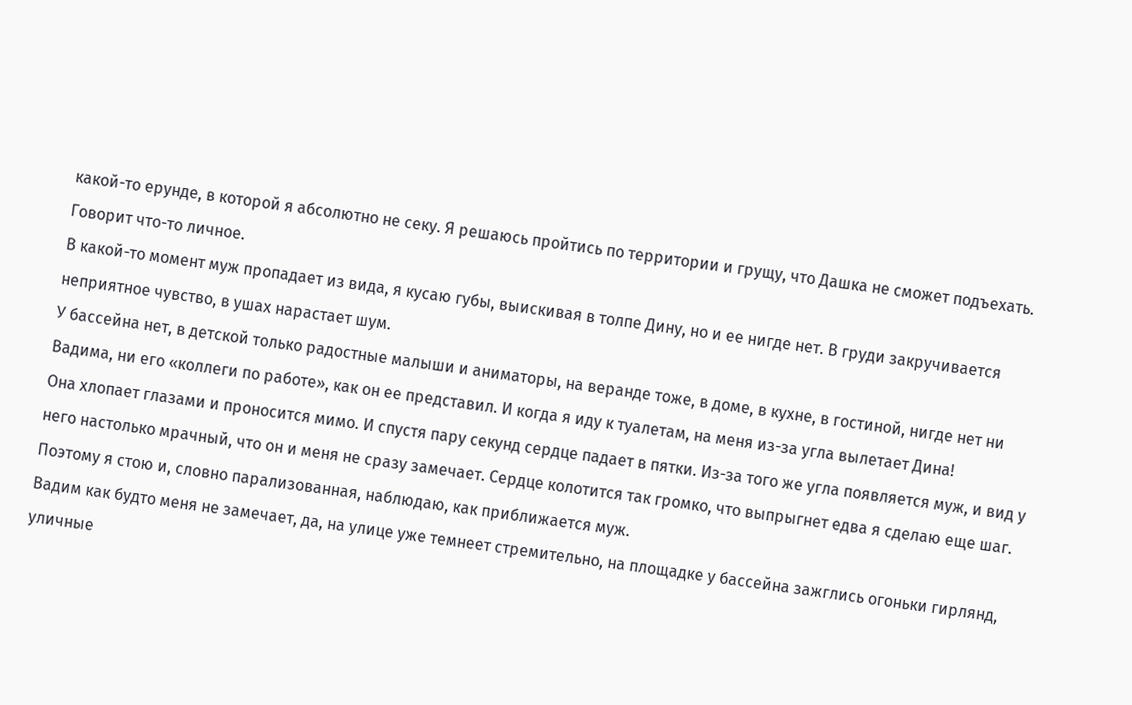какой-то ерунде, в которой я абсолютно не секу. Я решаюсь пройтись по территории и грущу, что Дашка не сможет подъехать. Говорит что-то личное.
В какой-то момент муж пропадает из вида, я кусаю губы, выискивая в толпе Дину, но и ее нигде нет. В груди закручивается неприятное чувство, в ушах нарастает шум.
У бассейна нет, в детской только радостные малыши и аниматоры, на веранде тоже, в доме, в кухне, в гостиной, нигде нет ни Вадима, ни его «коллеги по работе», как он ее представил. И когда я иду к туалетам, на меня из-за угла вылетает Дина!
Она хлопает глазами и проносится мимо. И спустя пару секунд сердце падает в пятки. Из-за того же угла появляется муж, и вид у него настолько мрачный, что он и меня не сразу замечает. Сердце колотится так громко, что выпрыгнет едва я сделаю еще шаг. Поэтому я стою и, словно парализованная, наблюдаю, как приближается муж.
Вадим как будто меня не замечает, да, на улице уже темнеет стремительно, на площадке у бассейна зажглись огоньки гирлянд, уличные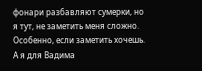фонари разбавляют сумерки, но я тут, не заметить меня сложно. Особенно, если заметить хочешь.
А я для Вадима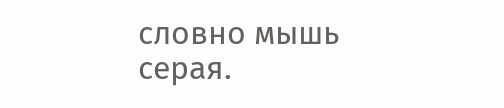словно мышь серая.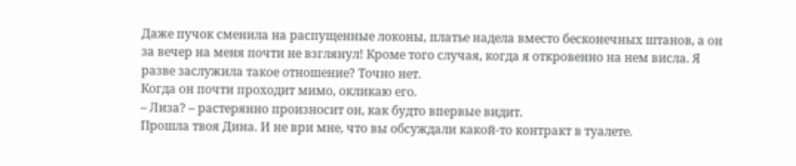Даже пучок сменила на распущенные локоны, платье надела вместо бесконечных штанов, а он за вечер на меня почти не взглянул! Кроме того случая, когда я откровенно на нем висла. Я разве заслужила такое отношение? Точно нет.
Когда он почти проходит мимо, окликаю его.
– Лиза? – растерянно произносит он, как будто впервые видит.
Прошла твоя Дина. И не ври мне, что вы обсуждали какой-то контракт в туалете.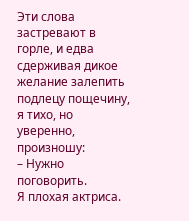Эти слова застревают в горле, и едва сдерживая дикое желание залепить подлецу пощечину, я тихо, но уверенно, произношу:
– Нужно поговорить.
Я плохая актриса.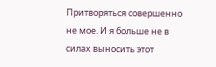Притворяться совершенно не мое. И я больше не в силах выносить этот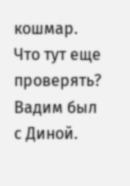кошмар. Что тут еще проверять?
Вадим был с Диной.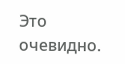Это очевидно.